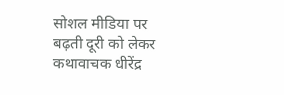सोशल मीडिया पर बढ़ती दूरी को लेकर कथावाचक धीरेंद्र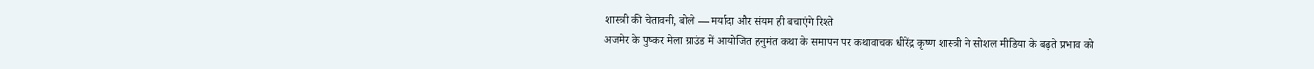शास्त्री की चेतावनी, बोले — मर्यादा और संयम ही बचाएंगे रिश्ते
अजमेर के पुष्कर मेला ग्राउंड में आयोजित हनुमंत कथा के समापन पर कथावाचक धीरेंद्र कृष्ण शास्त्री ने सोशल मीडिया के बढ़ते प्रभाव को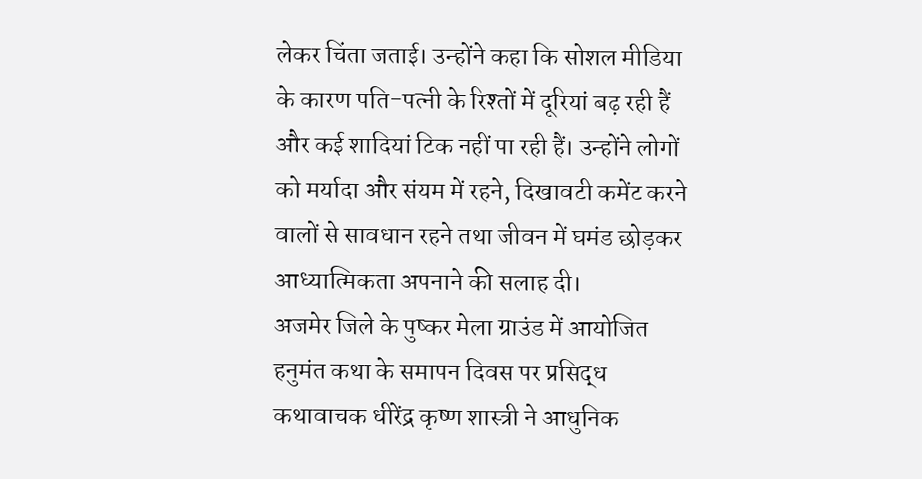लेकर चिंता जताई। उन्होंने कहा कि सोशल मीडिया के कारण पति-पत्नी के रिश्तों में दूरियां बढ़ रही हैं और कई शादियां टिक नहीं पा रही हैं। उन्होंने लोगों को मर्यादा और संयम में रहने, दिखावटी कमेंट करने वालों से सावधान रहने तथा जीवन में घमंड छोड़कर आध्यात्मिकता अपनाने की सलाह दी।
अजमेर जिले के पुष्कर मेला ग्राउंड में आयोजित हनुमंत कथा के समापन दिवस पर प्रसिद्ध कथावाचक धीरेंद्र कृष्ण शास्त्री ने आधुनिक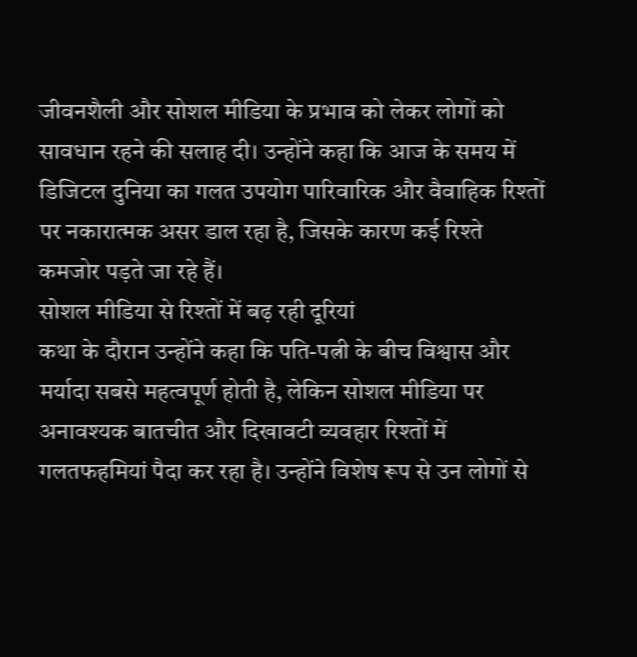जीवनशैली और सोशल मीडिया के प्रभाव को लेकर लोगों को सावधान रहने की सलाह दी। उन्होंने कहा कि आज के समय में डिजिटल दुनिया का गलत उपयोग पारिवारिक और वैवाहिक रिश्तों पर नकारात्मक असर डाल रहा है, जिसके कारण कई रिश्ते कमजोर पड़ते जा रहे हैं।
सोशल मीडिया से रिश्तों में बढ़ रही दूरियां
कथा के दौरान उन्होंने कहा कि पति-पत्नी के बीच विश्वास और मर्यादा सबसे महत्वपूर्ण होती है, लेकिन सोशल मीडिया पर अनावश्यक बातचीत और दिखावटी व्यवहार रिश्तों में गलतफहमियां पैदा कर रहा है। उन्होंने विशेष रूप से उन लोगों से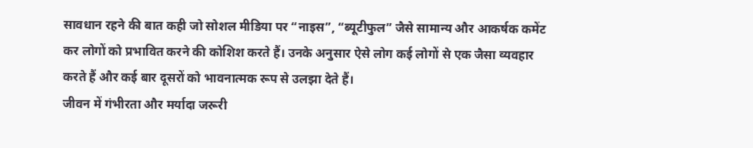सावधान रहने की बात कही जो सोशल मीडिया पर “नाइस”, “ब्यूटीफुल” जैसे सामान्य और आकर्षक कमेंट कर लोगों को प्रभावित करने की कोशिश करते हैं। उनके अनुसार ऐसे लोग कई लोगों से एक जैसा व्यवहार करते हैं और कई बार दूसरों को भावनात्मक रूप से उलझा देते हैं।
जीवन में गंभीरता और मर्यादा जरूरी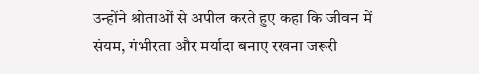उन्होंने श्रोताओं से अपील करते हुए कहा कि जीवन में संयम, गंभीरता और मर्यादा बनाए रखना जरूरी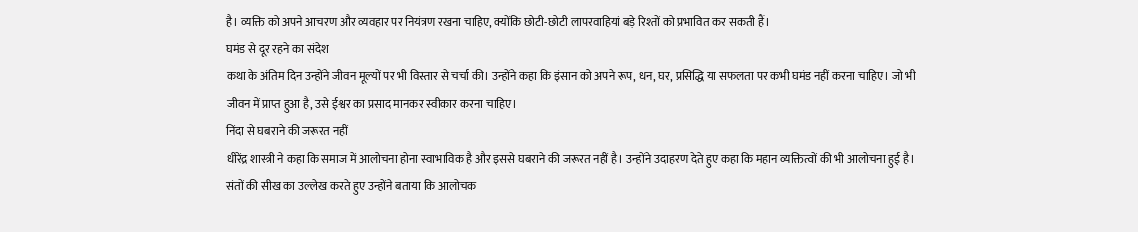है। व्यक्ति को अपने आचरण और व्यवहार पर नियंत्रण रखना चाहिए, क्योंकि छोटी-छोटी लापरवाहियां बड़े रिश्तों को प्रभावित कर सकती हैं।
घमंड से दूर रहने का संदेश
कथा के अंतिम दिन उन्होंने जीवन मूल्यों पर भी विस्तार से चर्चा की। उन्होंने कहा कि इंसान को अपने रूप, धन, घर, प्रसिद्धि या सफलता पर कभी घमंड नहीं करना चाहिए। जो भी जीवन में प्राप्त हुआ है, उसे ईश्वर का प्रसाद मानकर स्वीकार करना चाहिए।
निंदा से घबराने की जरूरत नहीं
धीरेंद्र शास्त्री ने कहा कि समाज में आलोचना होना स्वाभाविक है और इससे घबराने की जरूरत नहीं है। उन्होंने उदाहरण देते हुए कहा कि महान व्यक्तित्वों की भी आलोचना हुई है। संतों की सीख का उल्लेख करते हुए उन्होंने बताया कि आलोचक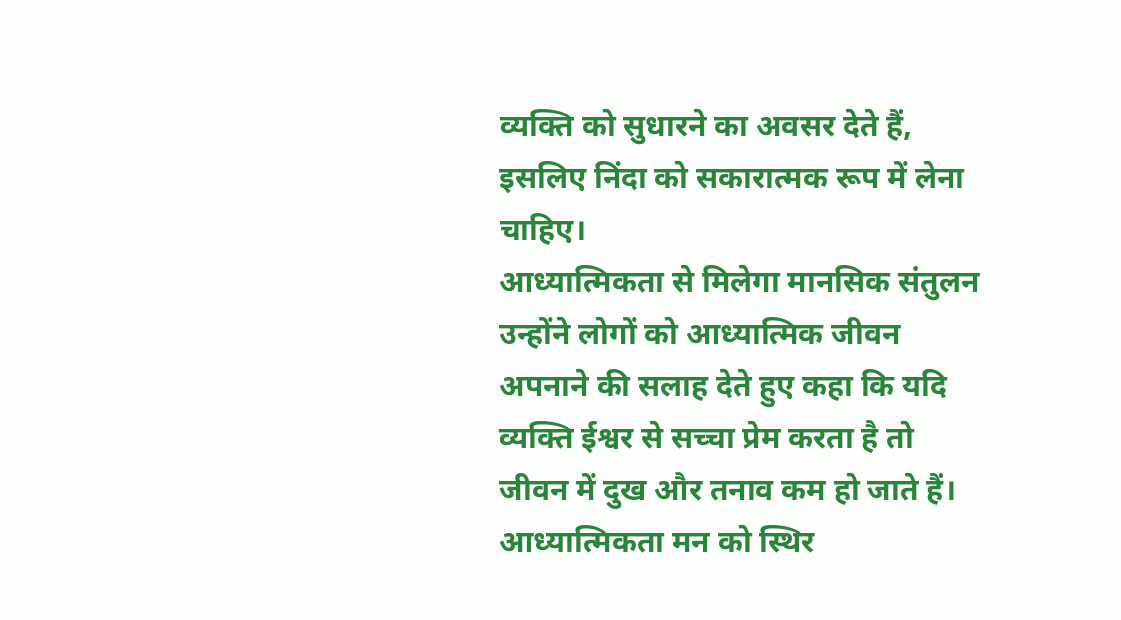व्यक्ति को सुधारने का अवसर देते हैं, इसलिए निंदा को सकारात्मक रूप में लेना चाहिए।
आध्यात्मिकता से मिलेगा मानसिक संतुलन
उन्होंने लोगों को आध्यात्मिक जीवन अपनाने की सलाह देते हुए कहा कि यदि व्यक्ति ईश्वर से सच्चा प्रेम करता है तो जीवन में दुख और तनाव कम हो जाते हैं। आध्यात्मिकता मन को स्थिर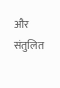और संतुलित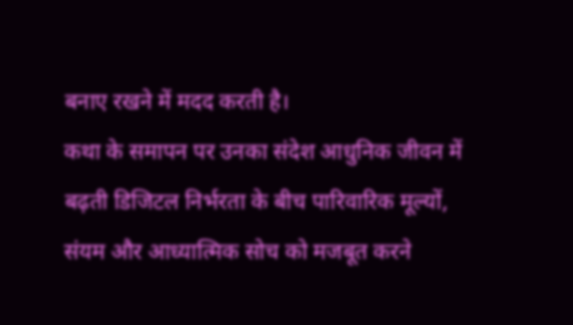बनाए रखने में मदद करती है।
कथा के समापन पर उनका संदेश आधुनिक जीवन में बढ़ती डिजिटल निर्भरता के बीच पारिवारिक मूल्यों, संयम और आध्यात्मिक सोच को मजबूत करने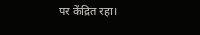पर केंद्रित रहा।